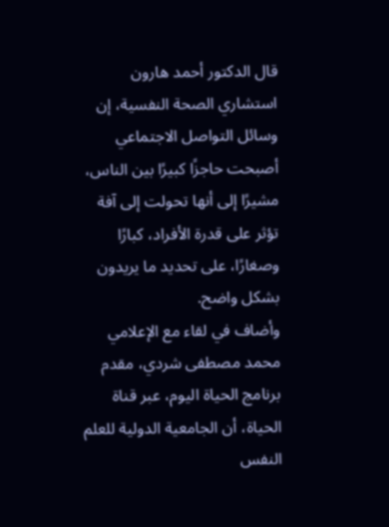قال الدكتور أحمد هارون استشاري الصحة النفسية، إن وسائل التواصل الاجتماعي أصبحت حاجزًا كبيرًا بين الناس، مشيرًا إلى أنها تحولت إلى آفة تؤثر على قدرة الأفراد، كبارًا وصغارًا، على تحديد ما يريدون بشكل واضح.
وأضاف في لقاء مع الإعلامي محمد مصطفى شردي، مقدم برنامج الحياة اليوم، عبر قناة الحياة، أن الجامعية الدولية للعلم النفس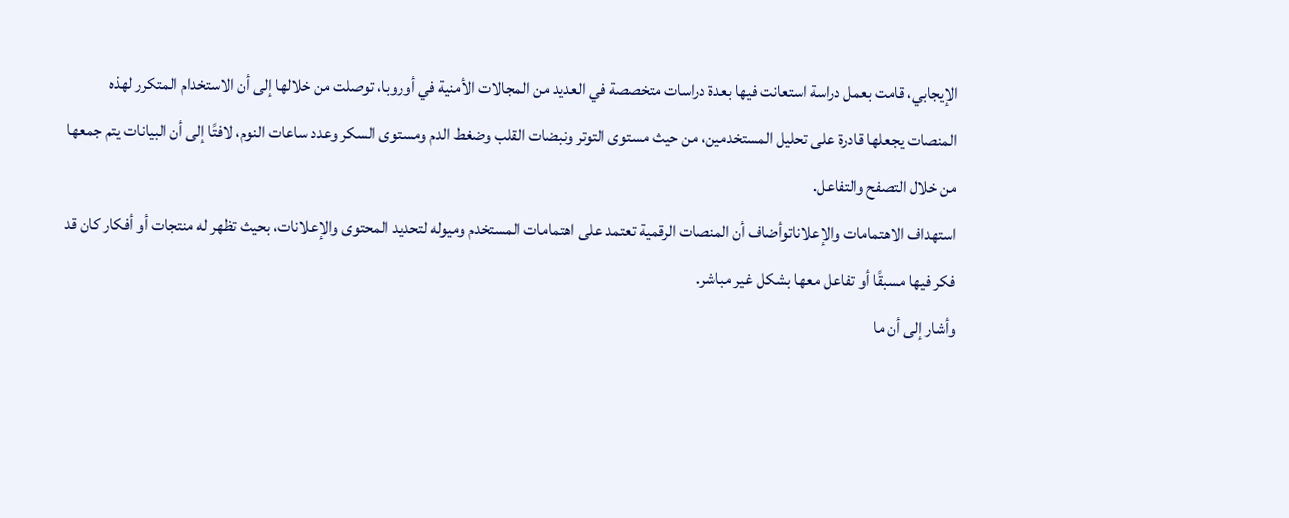الإيجابي، قامت بعمل دراسة استعانت فيها بعدة دراسات متخصصة في العديد من المجالات الأمنية في أوروبا، توصلت من خلالها إلى أن الاستخدام المتكرر لهذه المنصات يجعلها قادرة على تحليل المستخدمين، من حيث مستوى التوتر ونبضات القلب وضغط الدم ومستوى السكر وعدد ساعات النوم، لافتًا إلى أن البيانات يتم جمعها من خلال التصفح والتفاعل.
استهداف الاهتمامات والإعلاناتوأضاف أن المنصات الرقمية تعتمد على اهتمامات المستخدم وميوله لتحديد المحتوى والإعلانات، بحيث تظهر له منتجات أو أفكار كان قد فكر فيها مسبقًا أو تفاعل معها بشكل غير مباشر.
وأشار إلى أن ما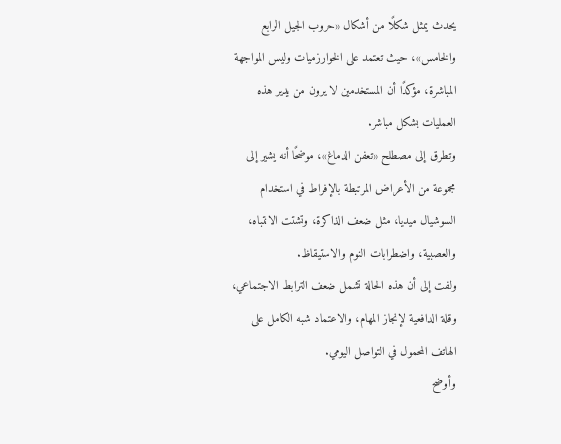يحدث يمثل شكلًا من أشكال «حروب الجيل الرابع والخامس»، حيث تعتمد على الخوارزميات وليس المواجهة المباشرة، مؤكدًا أن المستخدمين لا يرون من يدير هذه العمليات بشكل مباشر.
وتطرق إلى مصطلح «تعفن الدماغ»، موضحًا أنه يشير إلى مجموعة من الأعراض المرتبطة بالإفراط في استخدام السوشيال ميديا، مثل ضعف الذاكرة، وتشتت الانتباه، والعصبية، واضطرابات النوم والاستيقاظ.
ولفت إلى أن هذه الحالة تشمل ضعف الترابط الاجتماعي، وقلة الدافعية لإنجاز المهام، والاعتماد شبه الكامل على الهاتف المحمول في التواصل اليومي.
وأوضح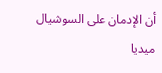أن الإدمان على السوشيال ميديا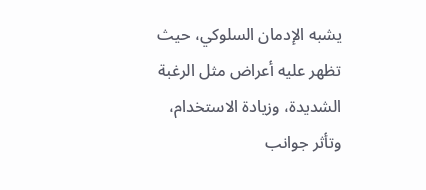يشبه الإدمان السلوكي، حيث تظهر عليه أعراض مثل الرغبة الشديدة، وزيادة الاستخدام، وتأثر جوانب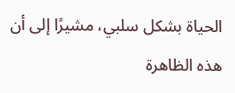الحياة بشكل سلبي، مشيرًا إلى أن هذه الظاهرة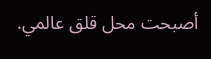أصبحت محل قلق عالمي.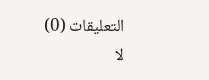التعليقات (0)
لا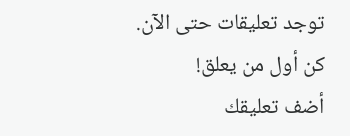توجد تعليقات حتى الآن. كن أول من يعلق!
أضف تعليقك